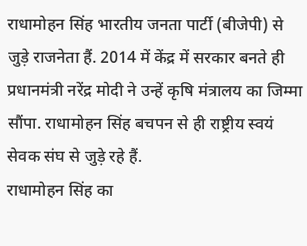राधामोहन सिंह भारतीय जनता पार्टी (बीजेपी) से जुड़े राजनेता हैं. 2014 में केंद्र में सरकार बनते ही प्रधानमंत्री नरेंद्र मोदी ने उन्हें कृषि मंत्रालय का जिम्मा सौंपा. राधामोहन सिंह बचपन से ही राष्ट्रीय स्वयं सेवक संघ से जुड़े रहे हैं.
राधामोहन सिंह का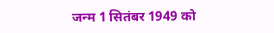जन्म 1 सितंबर 1949 को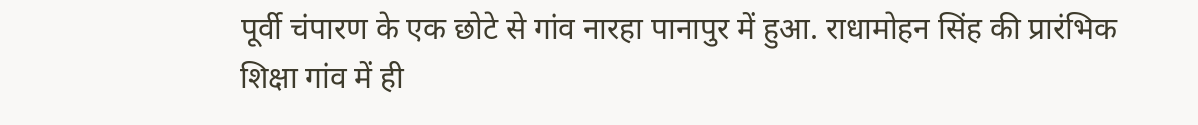पूर्वी चंपारण के एक छोटे से गांव नारहा पानापुर में हुआ. राधामोहन सिंह की प्रारंभिक शिक्षा गांव में ही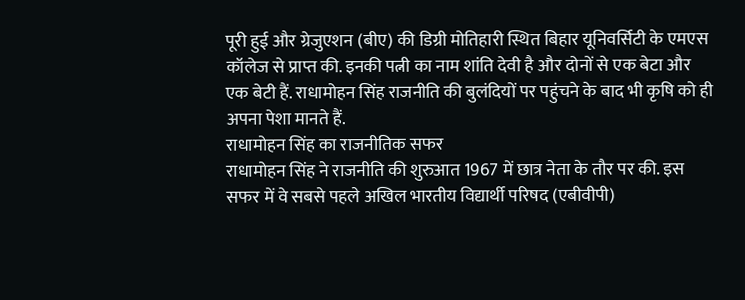पूरी हुई और ग्रेजुएशन (बीए) की डिग्री मोतिहारी स्थित बिहार यूनिवर्सिटी के एमएस कॉलेज से प्राप्त की. इनकी पत्नी का नाम शांति देवी है और दोनों से एक बेटा और एक बेटी हैं. राधामोहन सिंह राजनीति की बुलंदियों पर पहुंचने के बाद भी कृषि को ही अपना पेशा मानते हैं.
राधामोहन सिंह का राजनीतिक सफर
राधामोहन सिंह ने राजनीति की शुरुआत 1967 में छात्र नेता के तौर पर की. इस सफर में वे सबसे पहले अखिल भारतीय विद्यार्थी परिषद (एबीवीपी)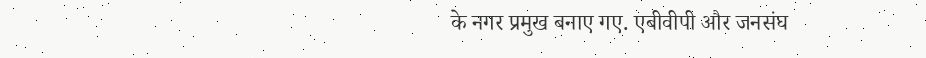के नगर प्रमुख बनाए गए. एबीवीपी और जनसंघ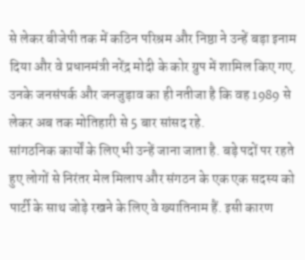से लेकर बीजेपी तक में कठिन परिश्रम और निष्ठा ने उन्हें बड़ा इनाम दिया और वे प्रधानमंत्री नरेंद्र मोदी के कोर ग्रुप में शामिल किए गए. उनके जनसंपर्क और जनजुड़ाव का ही नतीजा है कि वह 1989 से लेकर अब तक मोतिहारी से 5 बार सांसद रहे.
सांगठनिक कार्यों के लिए भी उन्हें जाना जाता है. बड़े पदों पर रहते हुए लोगों से निरंतर मेल मिलाप और संगठन के एक एक सदस्य को पार्टी के साथ जोड़े रखने के लिए वे ख्यातिनाम हैं. इसी कारण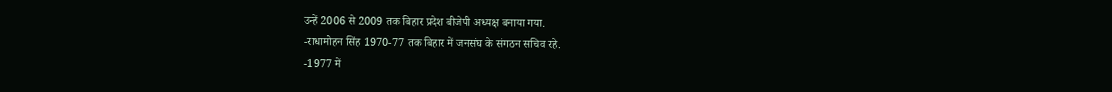उन्हें 2006 से 2009 तक बिहार प्रदेश बीजेपी अध्यक्ष बनाया गया.
-राधामोहन सिंह 1970-77 तक बिहार में जनसंघ के संगठन सचिव रहे.
-1977 में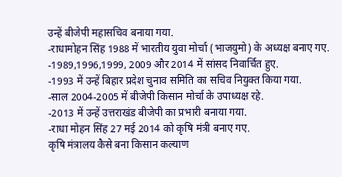उन्हें बीजेपी महासचिव बनाया गया.
-राधामोहन सिंह 1988 में भारतीय युवा मोर्चा (भाजयुमो) के अध्यक्ष बनाए गए.
-1989,1996,1999, 2009 और 2014 में सांसद निवार्चित हुए.
-1993 में उन्हें बिहार प्रदेश चुनाव समिति का सचिव नियुक्त किया गया.
-साल 2004-2005 में बीजेपी किसान मोर्चा के उपाध्यक्ष रहे.
-2013 में उन्हें उत्तराखंड बीजेपी का प्रभारी बनाया गया.
-राधा मोहन सिंह 27 मई 2014 को कृषि मंत्री बनाए गए.
कृषि मंत्रालय कैसे बना किसान कल्याण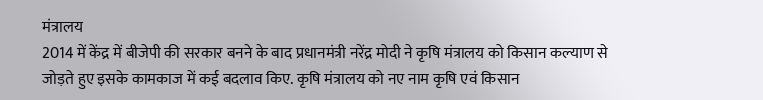मंत्रालय
2014 में केंद्र में बीजेपी की सरकार बनने के बाद प्रधानमंत्री नरेंद्र मोदी ने कृषि मंत्रालय को किसान कल्याण से जोड़ते हुए इसके कामकाज में कई बदलाव किए. कृषि मंत्रालय को नए नाम कृषि एवं किसान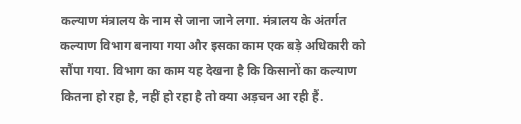कल्याण मंत्रालय के नाम से जाना जाने लगा. मंत्रालय के अंतर्गत कल्याण विभाग बनाया गया और इसका काम एक बड़े अधिकारी को सौंपा गया. विभाग का काम यह देखना है कि किसानों का कल्याण कितना हो रहा है, नहीं हो रहा है तो क्या अड़चन आ रही हैं.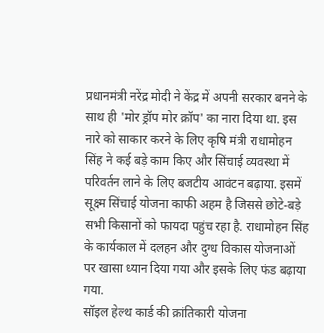प्रधानमंत्री नरेंद्र मोदी ने केंद्र में अपनी सरकार बनने के साथ ही 'मोर ड्रॉप मोर क्रॉप' का नारा दिया था. इस नारे को साकार करने के लिए कृषि मंत्री राधामोहन सिंह ने कई बड़े काम किए और सिंचाई व्यवस्था में परिवर्तन लाने के लिए बजटीय आवंटन बढ़ाया. इसमें सूक्ष्म सिंचाई योजना काफी अहम है जिससे छोटे-बड़े सभी किसानों को फायदा पहुंच रहा है. राधामोहन सिंह के कार्यकाल में दलहन और दुग्ध विकास योजनाओं पर खासा ध्यान दिया गया और इसके लिए फंड बढ़ाया गया.
सॉइल हेल्थ कार्ड की क्रांतिकारी योजना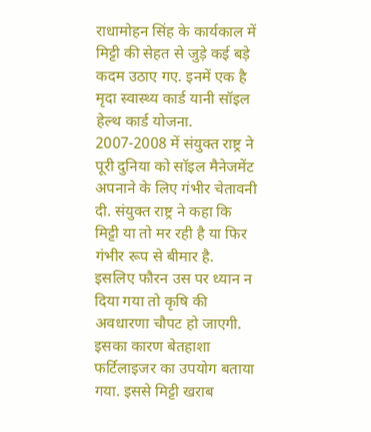राधामोहन सिंह के कार्यकाल में मिट्टी की सेहत से जुड़े कई बड़े कदम उठाए गए. इनमें एक है मृदा स्वास्थ्य कार्ड यानी सॉइल हेल्थ कार्ड योजना. 2007-2008 में संयुक्त राष्ट्र ने पूरी दुनिया को सॉइल मैनेजमेंट अपनाने के लिए गंभीर चेतावनी दी. संयुक्त राष्ट्र ने कहा कि मिट्टी या तो मर रही है या फिर गंभीर रूप से बीमार है. इसलिए फौरन उस पर ध्यान न दिया गया तो कृषि की अवधारणा चौपट हो जाएगी. इसका कारण बेतहाशा फर्टिलाइजर का उपयोग बताया गया. इससे मिट्टी खराब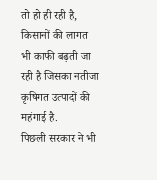तो हो ही रही है, किसानों की लागत भी काफी बढ़ती जा रही है जिसका नतीजा कृषिगत उत्पादों की महंगाई है.
पिछली सरकार ने भी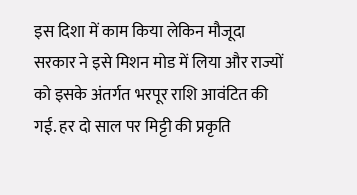इस दिशा में काम किया लेकिन मौजूदा सरकार ने इसे मिशन मोड में लिया और राज्यों को इसके अंतर्गत भरपूर राशि आवंटित की गई. हर दो साल पर मिट्टी की प्रकृति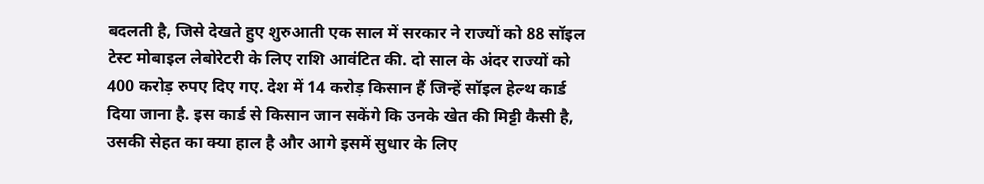बदलती है, जिसे देखते हुए शुरुआती एक साल में सरकार ने राज्यों को 88 सॉइल टेस्ट मोबाइल लेबोरेटरी के लिए राशि आवंटित की. दो साल के अंदर राज्यों को 400 करोड़ रुपए दिए गए. देश में 14 करोड़ किसान हैं जिन्हें सॉइल हेल्थ कार्ड दिया जाना है. इस कार्ड से किसान जान सकेंगे कि उनके खेत की मिट्टी कैसी है, उसकी सेहत का क्या हाल है और आगे इसमें सुधार के लिए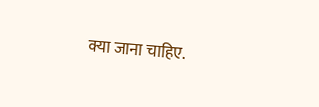क्या जाना चाहिए.